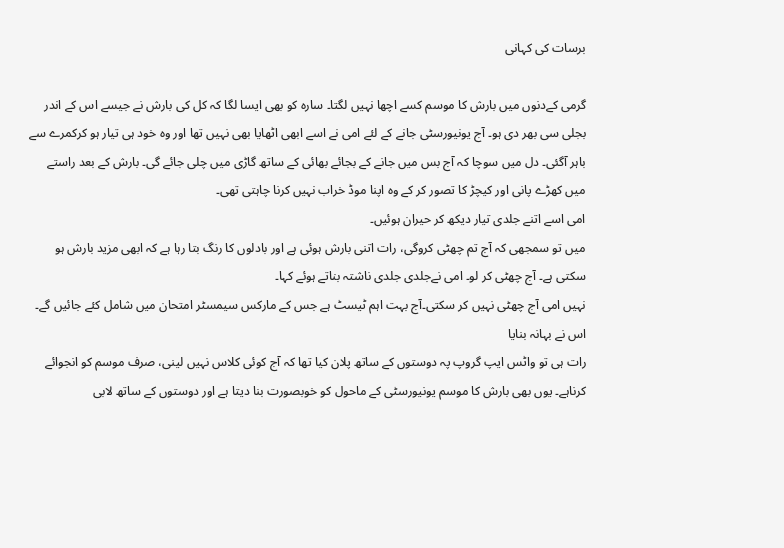برسات کی کہانی

گرمی کےدنوں میں بارش کا موسم کسے اچھا نہیں لگتا۔ سارہ کو بھی ایسا لگا کہ کل کی بارش نے جیسے اس کے اندر بجلی سی بھر دی ہو۔ آج یونیورسٹی جانے کے لئے امی نے اسے ابھی اٹھایا بھی نہیں تھا اور وہ خود ہی تیار ہو کرکمرے سے باہر آگئی۔ دل میں سوچا کہ آج بس میں جانے کے بجائے بھائی کے ساتھ گاڑی میں چلی جائے گی۔ بارش کے بعد راستے میں کھڑے پانی اور کیچڑ کا تصور کر کے وہ اپنا موڈ خراب نہیں کرنا چاہتی تھی۔
امی اسے اتنے جلدی تیار دیکھ کر حیران ہوئیں۔
میں تو سمجھی کہ آج تم چھٹی کروگی، رات اتنی بارش ہوئی ہے اور بادلوں کا رنگ بتا رہا ہے کہ ابھی مزید بارش ہو سکتی ہے۔ آج چھٹی کر لو۔ امی نےجلدی جلدی ناشتہ بناتے ہوئے کہا۔
نہیں امی آج چھٹی نہیں کر سکتی۔آج بہت اہم ٹیسٹ ہے جس کے مارکس سیمسٹر امتحان میں شامل کئے جائیں گے۔ اس نے بہانہ بنایا
رات ہی تو واٹس ایپ گروپ پہ دوستوں کے ساتھ پلان کیا تھا کہ آج کوئی کلاس نہیں لینی، صرف موسم کو انجوائے کرناہے۔ یوں بھی بارش کا موسم یونیورسٹی کے ماحول کو خوبصورت بنا دیتا ہے اور دوستوں کے ساتھ لابی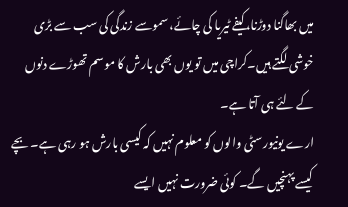میں بھاگنا دوڑنا، کیفے ٹیریا کی چائے، سموسے زندگی کی سب سے بڑی خوشی لگتے ہیں۔کراچی میں تو یوں بھی بارش کا موسم تھوڑے دنوں کے لئے ہی آتا ہے۔
ارے یونیورسٹی والوں کو معلوم نہیں کہ کیسی بارش ہو رہی ہے۔ بچے کیسے پہنچیں گے۔ کوئی ضرورت نہیں ایسے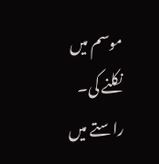موسم میں نکلنے کی۔ راستے میں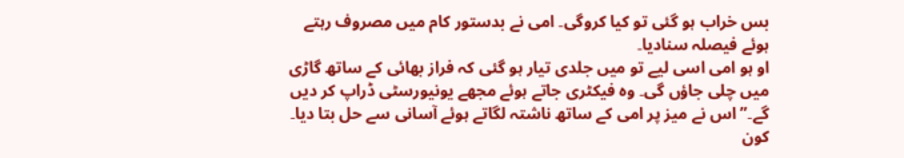بس خراب ہو گئی تو کیا کروگی۔ امی نے بدستور کام میں مصروف رہتے ہوئے فیصلہ سنادیا۔
او ہو امی اسی لیے تو میں جلدی تیار ہو گئی کہ فراز بھائی کے ساتھ گاڑی میں چلی جاؤں گی۔ وہ فیکٹری جاتے ہوئے مجھے یونیورسٹی ڈراپ کر دیں گے۔” اس نے میز پر امی کے ساتھ ناشتہ لگاتے ہوئے آسانی سے حل بتا دیا۔
کون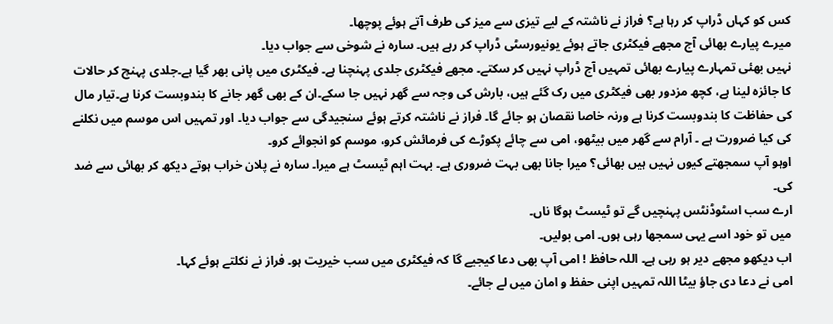کس کو کہاں ڈراپ کر رہا ہے؟ فراز نے ناشتہ کے لیے تیزی سے میز کی طرف آتے ہوئے پوچھا۔
میرے پیارے بھائی آج مجھے فیکٹری جاتے ہوئے یونیورسٹی ڈراپ کر رہے ہیں۔ سارہ نے شوخی سے جواب دیا۔
نہیں بھئی تمہارے پیارے بھائی تمہیں آج ڈراپ نہیں کر سکتے۔ مجھے فیکٹری جلدی پہنچنا ہے۔ فیکٹری میں پانی بھر گیا ہے۔جلدی پہنچ کر حالات کا جائزہ لینا ہے، کچھ مزدور بھی فیکٹری میں رک گئے ہیں، بارش کی وجہ سے گھر نہیں جا سکے۔ان کے بھی گھر جانے کا بندوبست کرنا ہے۔تیار مال کی حفاظت کا بندوبست کرنا ہے ورنہ خاصا نقصان ہو جائے گا۔ فراز نے ناشتہ کرتے ہوئے سنجیدگی سے جواب دیا۔ اور تمہیں اس موسم میں نکلنے کی کیا ضرورت ہے ۔ آرام سے گھر میں بیٹھو، امی سے چائے پکوڑے کی فرمائش کرو، موسم کو انجوائے کرو۔
اوہو آپ سمجھتے کیوں نہیں ہیں بھائی؟ میرا جانا بھی بہت ضروری ہے۔ بہت اہم ٹیسٹ ہے میرا۔ سارہ نے پلان خراب ہوتے دیکھ کر بھائی سے ضد کی۔
ارے سب اسٹوڈنٹس پہنچیں گے تو ٹیسٹ ہوگا ناں۔
میں تو خود اسے یہی سمجھا رہی ہوں۔ امی بولیں۔
اب دیکھو مجھے دیر ہو رہی ہے۔ اللہ حافظ ! امی آپ بھی دعا کیجیے گا کہ فیکٹری میں سب خیریت ہو۔ فراز نے نکلتے ہوئے کہا۔
امی نے دعا دی جاؤ بیٹا اللہ تمہیں اپنی حفظ و امان میں لے جائے۔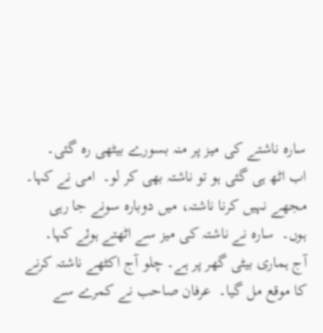سارہ ناشتے کی میز پر منہ بسورے بیٹھی رہ گئی۔
اب اٹھ ہی گئی ہو تو ناشتہ بھی کر لو۔  امی نے کہا۔
مجھے نہیں کرنا ناشتہ، میں دوبارہ سونے جا رہی ہوں۔  سارہ نے ناشتہ کی میز سے اٹھتے ہوئے کہا۔
آج ہماری بیٹی گھر پر ہے۔ چلو آج اکٹھے ناشتہ کرنے کا موقع مل گیا۔  عرفان صاحب نے کمرے سے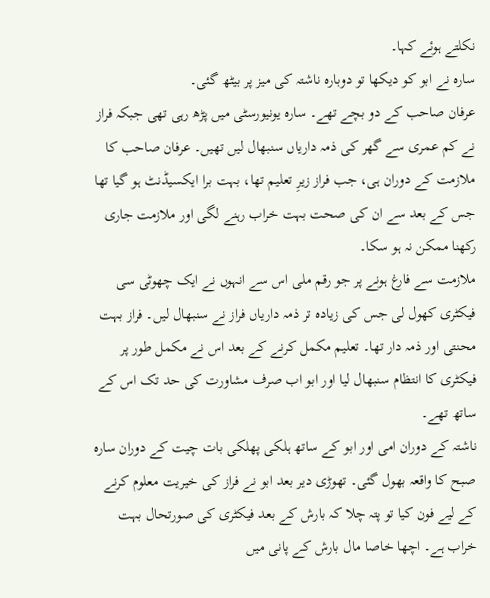نکلتے ہوئے کہا۔
سارہ نے ابو کو دیکھا تو دوبارہ ناشتہ کی میز پر بیٹھ گئی۔
عرفان صاحب کے دو بچے تھے۔ سارہ یونیورسٹی میں پڑھ رہی تھی جبکہ فراز نے کم عمری سے گھر کی ذمہ داریاں سنبھال لیں تھیں۔ عرفان صاحب کا ملازمت کے دوران ہی، جب فراز زیرِ تعلیم تھا، بہت برا ایکسیڈنٹ ہو گیا تھا جس کے بعد سے ان کی صحت بہت خراب رہنے لگی اور ملازمت جاری رکھنا ممکن نہ ہو سکا۔
ملازمت سے فارغ ہونے پر جو رقم ملی اس سے انہوں نے ایک چھوٹی سی فیکٹری کھول لی جس کی زیادہ تر ذمہ داریاں فراز نے سنبھال لیں۔ فراز بہت محنتی اور ذمہ دار تھا۔ تعلیم مکمل کرنے کے بعد اس نے مکمل طور پر فیکٹری کا انتظام سنبھال لیا اور ابو اب صرف مشاورت کی حد تک اس کے ساتھ تھے۔
ناشتہ کے دوران امی اور ابو کے ساتھ ہلکی پھلکی بات چیت کے دوران سارہ صبح کا واقعہ بھول گئی۔ تھوڑی دیر بعد ابو نے فراز کی خیریت معلوم کرنے کے لیے فون کیا تو پتہ چلا کہ بارش کے بعد فیکٹری کی صورتحال بہت خراب ہے۔ اچھا خاصا مال بارش کے پانی میں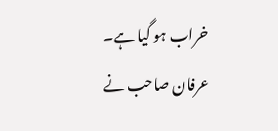خراب ہو گیا ہے۔ عرفان صاحب نے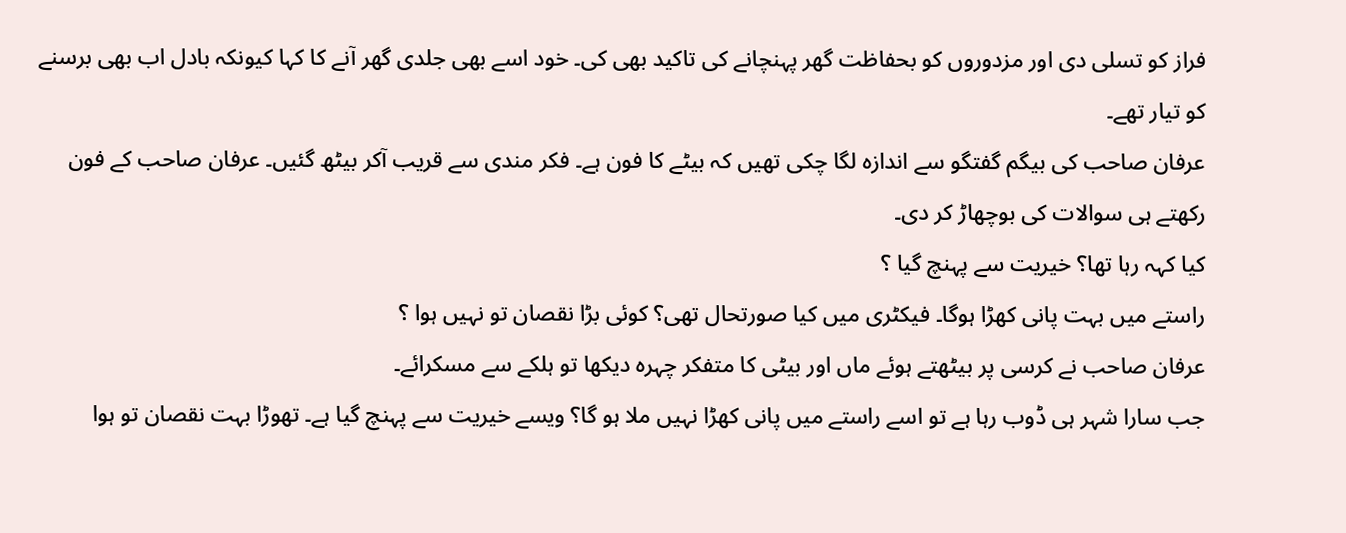فراز کو تسلی دی اور مزدوروں کو بحفاظت گھر پہنچانے کی تاکید بھی کی۔ خود اسے بھی جلدی گھر آنے کا کہا کیونکہ بادل اب بھی برسنے کو تیار تھے۔
عرفان صاحب کی بیگم گفتگو سے اندازہ لگا چکی تھیں کہ بیٹے کا فون ہے۔ فکر مندی سے قریب آکر بیٹھ گئیں۔ عرفان صاحب کے فون رکھتے ہی سوالات کی بوچھاڑ کر دی۔
کیا کہہ رہا تھا؟ خیریت سے پہنچ گیا ؟
راستے میں بہت پانی کھڑا ہوگا۔ فیکٹری میں کیا صورتحال تھی؟ کوئی بڑا نقصان تو نہیں ہوا ؟
عرفان صاحب نے کرسی پر بیٹھتے ہوئے ماں اور بیٹی کا متفکر چہرہ دیکھا تو ہلکے سے مسکرائے۔
جب سارا شہر ہی ڈوب رہا ہے تو اسے راستے میں پانی کھڑا نہیں ملا ہو گا؟ ویسے خیریت سے پہنچ گیا ہے۔ تھوڑا بہت نقصان تو ہوا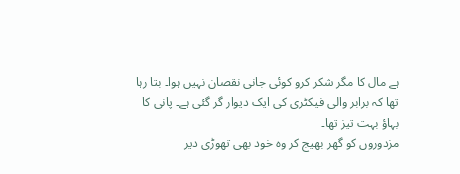ہے مال کا مگر شکر کرو کوئی جانی نقصان نہیں ہوا۔ بتا رہا تھا کہ برابر والی فیکٹری کی ایک دیوار گر گئی ہے۔ پانی کا بہاؤ بہت تیز تھا۔
مزدوروں کو گھر بھیج کر وہ خود بھی تھوڑی دیر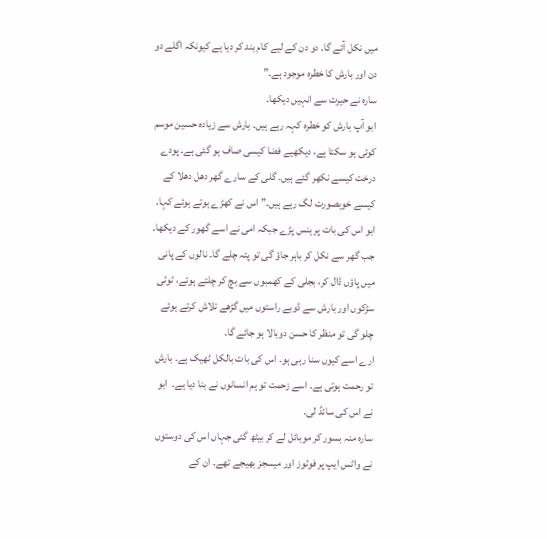میں نکل آئے گا۔ دو دن کے لیے کام بند کر دیا ہے کیونکہ اگلے دو دن اور بارش کا خطرہ موجود ہے۔”
سارہ نے حیرت سے انہیں دیکھا۔
ابو آپ بارش کو خطرہ کہہ رہے ہیں۔ بارش سے زیادہ حسین موسم کوئی ہو سکتا ہے، دیکھیے فضا کیسی صاف ہو گئی ہے۔ پودے درخت کیسے نکھر گئے ہیں۔ گلی کے سارے گھر دھل دھلا کے کیسے خوبصورت لگ رہے ہیں۔” اس نے کھڑے ہوتے ہوئے کہا۔
ابو اس کی بات پر ہنس پڑے جبکہ امی نے اسے گھور کے دیکھا۔
جب گھر سے نکل کر باہر جاؤ گی تو پتہ چلے گا۔ نالوں کے پانی میں پاؤں ڈال کر، بجلی کے کھمبوں سے بچ کر چلتے ہوئے، ٹوٹی سڑکوں اور بارش سے ڈوبے راستوں میں گڑھے تلاش کرتے ہوئے چلو گی تو منظر کا حسن دوبالا ہو جائے گا۔
ارے اسے کیوں سنا رہی ہو۔ اس کی بات بالکل ٹھیک ہے۔ بارش تو رحمت ہوتی ہے۔ اسے زحمت تو ہم انسانوں نے بنا دیا ہے۔  ابو نے اس کی سائڈ لی۔
سارہ منہ بسور کر موبائل لے کر بیٹھ گئی جہاں اس کی دوستوں نے واٹس ایپ پر فوٹوز اور میسجز بھیجے تھے۔ ان کے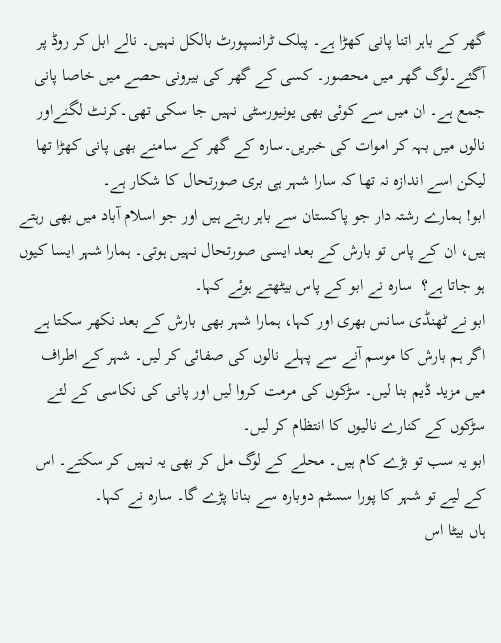گھر کے باہر اتنا پانی کھڑا ہے۔ پبلک ٹرانسپورٹ بالکل نہیں۔ نالے ابل کر روڈ پر آگئے۔لوگ گھر میں محصور۔ کسی کے گھر کی بیرونی حصے میں خاصا پانی جمع ہے۔ ان میں سے کوئی بھی یونیورسٹی نہیں جا سکی تھی۔کرنٹ لگنےاور نالوں میں بہہ کر اموات کی خبریں۔سارہ کے گھر کے سامنے بھی پانی کھڑا تھا لیکن اسے اندازہ نہ تھا کہ سارا شہر ہی بری صورتحال کا شکار ہے۔
ابو! ہمارے رشتہ دار جو پاکستان سے باہر رہتے ہیں اور جو اسلام آباد میں بھی رہتے ہیں، ان کے پاس تو بارش کے بعد ایسی صورتحال نہیں ہوتی۔ ہمارا شہر ایسا کیوں ہو جاتا ہے؟  سارہ نے ابو کے پاس بیٹھتے ہوئے کہا۔
ابو نے ٹھنڈی سانس بھری اور کہا، ہمارا شہر بھی بارش کے بعد نکھر سکتا ہے اگر ہم بارش کا موسم آنے سے پہلے نالوں کی صفائی کر لیں۔ شہر کے اطراف میں مزید ڈیم بنا لیں۔ سڑکوں کی مرمت کروا لیں اور پانی کی نکاسی کے لئے سڑکوں کے کنارے نالیوں کا انتظام کر لیں۔
ابو یہ سب تو بڑے کام ہیں۔ محلے کے لوگ مل کر بھی یہ نہیں کر سکتے۔ اس کے لیے تو شہر کا پورا سسٹم دوبارہ سے بنانا پڑے گا۔ سارہ نے کہا۔
ہاں بیٹا اس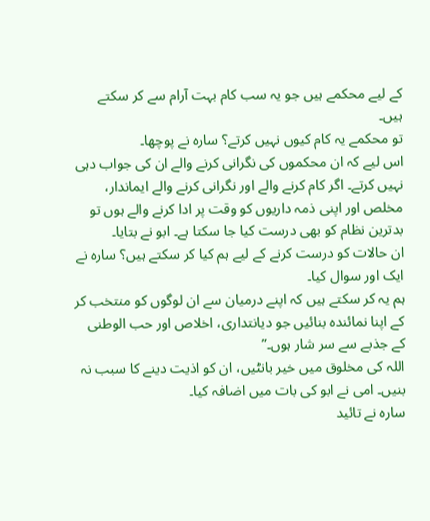کے لیے محکمے ہیں جو یہ سب کام بہت آرام سے کر سکتے ہیں۔
تو محکمے یہ کام کیوں نہیں کرتے؟ سارہ نے پوچھا۔
اس لیے کہ ان محکموں کی نگرانی کرنے والے ان کی جواب دہی نہیں کرتے۔ اگر کام کرنے والے اور نگرانی کرنے والے ایماندار، مخلص اور اپنی ذمہ داریوں کو وقت پر ادا کرنے والے ہوں تو بدترین نظام کو بھی درست کیا جا سکتا ہے۔ ابو نے بتایا۔
ان حالات کو درست کرنے کے لیے ہم کیا کر سکتے ہیں؟ سارہ نے ایک اور سوال کیا۔
ہم یہ کر سکتے ہیں کہ اپنے درمیان سے ان لوگوں کو منتخب کر کے اپنا نمائندہ بنائیں جو دیانتداری، اخلاص اور حب الوطنی کے جذبے سے سر شار ہوں۔”
اللہ کی مخلوق میں خیر بانٹیں، ان کو اذیت دینے کا سبب نہ بنیں۔ امی نے ابو کی بات میں اضافہ کیا۔
سارہ نے تائید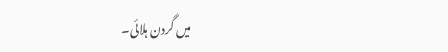میں گردن ہلائی۔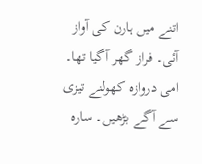اتنے میں ہارن کی آواز آئی۔ فراز گھر آگیا تھا۔ امی دروازہ کھولنے تیزی سے آگے بڑھیں۔ سارہ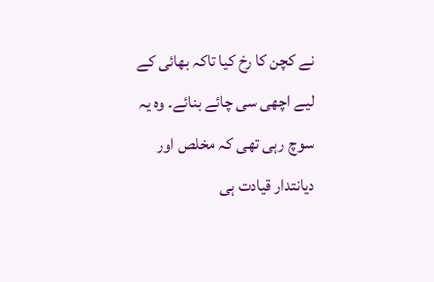نے کچن کا رخ کیا تاکہ بھائی کے لیے اچھی سی چائے بنائے۔ وہ یہ سوچ رہی تھی کہ مخلص اور دیانتدار قیادت ہی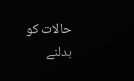حالات کو بدلنے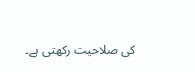کی صلاحیت رکھتی ہے۔